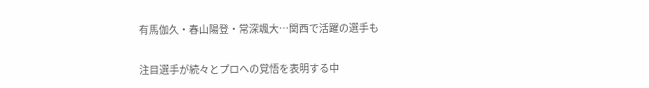有馬伽久・春山陽登・常深颯大…関西で活躍の選手も

注目選手が続々とプロへの覚悟を表明する中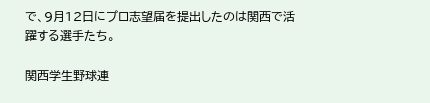で、9月12日にプロ志望届を提出したのは関西で活躍する選手たち。

関西学生野球連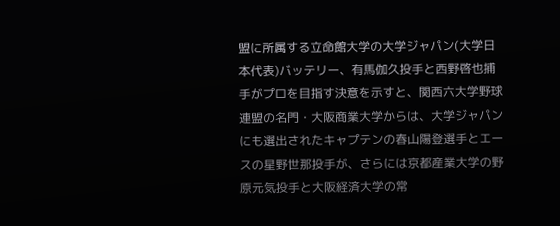盟に所属する立命館大学の大学ジャパン(大学日本代表)バッテリー、有馬伽久投手と西野啓也捕手がプロを目指す決意を示すと、関西六大学野球連盟の名門・大阪商業大学からは、大学ジャパンにも選出されたキャプテンの春山陽登選手とエースの星野世那投手が、さらには京都産業大学の野原元気投手と大阪経済大学の常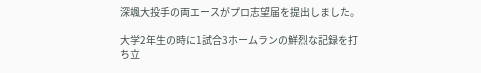深颯大投手の両エースがプロ志望届を提出しました。

大学2年生の時に1試合3ホームランの鮮烈な記録を打ち立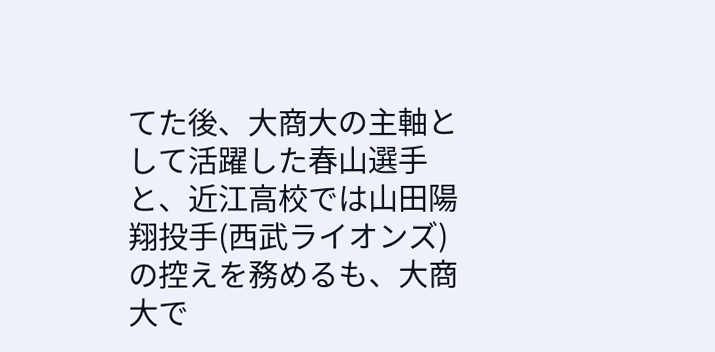てた後、大商大の主軸として活躍した春山選手と、近江高校では山田陽翔投手(西武ライオンズ)の控えを務めるも、大商大で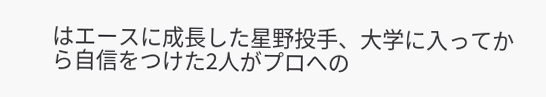はエースに成長した星野投手、大学に入ってから自信をつけた2人がプロへの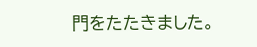門をたたきました。